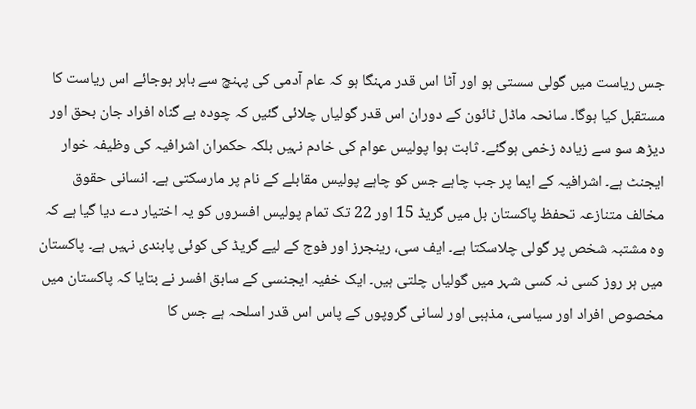جس ریاست میں گولی سستی ہو اور آٹا اس قدر مہنگا ہو کہ عام آدمی کی پہنچ سے باہر ہوجائے اس ریاست کا مستقبل کیا ہوگا۔ سانحہ ماڈل ٹائون کے دوران اس قدر گولیاں چلائی گئیں کہ چودہ بے گناہ افراد جان بحق اور دیڑھ سو سے زیادہ زخمی ہوگئے۔ ثابت ہوا پولیس عوام کی خادم نہیں بلکہ حکمران اشرافیہ کی وظیفہ خوار ایجنٹ ہے۔ اشرافیہ کے ایما پر جب چاہے جس کو چاہے پولیس مقابلے کے نام پر مارسکتی ہے۔ انسانی حقوق مخالف متنازعہ تحفظ پاکستان بل میں گریڈ 15 اور 22 تک تمام پولیس افسروں کو یہ اختیار دے دیا گیا ہے کہ وہ مشتبہ شخص پر گولی چلاسکتا ہے۔ ایف سی، رینجرز اور فوج کے لیے گریڈ کی کوئی پابندی نہیں ہے۔ پاکستان میں ہر روز کسی نہ کسی شہر میں گولیاں چلتی ہیں۔ ایک خفیہ ایجنسی کے سابق افسر نے بتایا کہ پاکستان میں مخصوص افراد اور سیاسی، مذہبی اور لسانی گروپوں کے پاس اس قدر اسلحہ ہے جس کا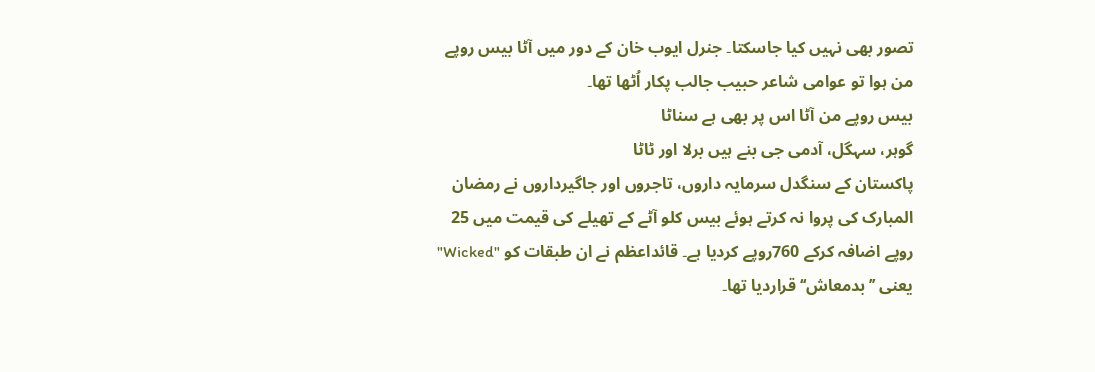تصور بھی نہیں کیا جاسکتا۔ جنرل ایوب خان کے دور میں آٹا بیس روپے من ہوا تو عوامی شاعر حبیب جالب پکار اُٹھا تھا۔
بیس روپے من آٹا اس پر بھی ہے سناٹا
گوہر، سہگل، آدمی جی بنے ہیں برلا اور ٹاٹا
پاکستان کے سنگدل سرمایہ داروں، تاجروں اور جاگیرداروں نے رمضان المبارک کی پروا نہ کرتے ہوئے بیس کلو آٹے کے تھیلے کی قیمت میں 25 روپے اضافہ کرکے 760روپے کردیا ہے۔ قائداعظم نے ان طبقات کو "Wicked" یعنی ’’بدمعاش‘‘ قراردیا تھا۔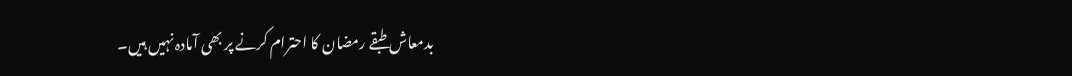بدمعاش طبقے رمضان کا احترام کرنے پر بھی آمادہ نہیں ہیں۔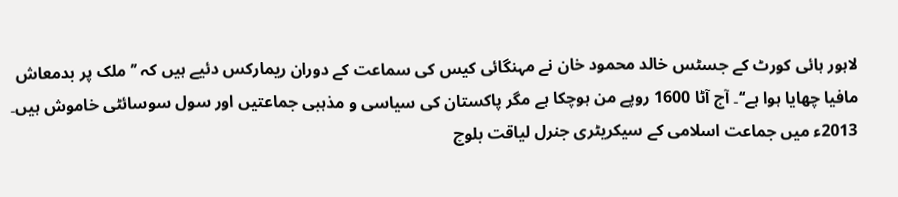لاہور ہائی کورٹ کے جسٹس خالد محمود خان نے مہنگائی کیس کی سماعت کے دوران ریمارکس دئیے ہیں کہ ’’ملک پر بدمعاش مافیا چھایا ہوا ہے‘‘۔ آج آٹا 1600 روپے من ہوچکا ہے مگر پاکستان کی سیاسی و مذہبی جماعتیں اور سول سوسائٹی خاموش ہیں۔ 2013ء میں جماعت اسلامی کے سیکریٹری جنرل لیاقت بلوچ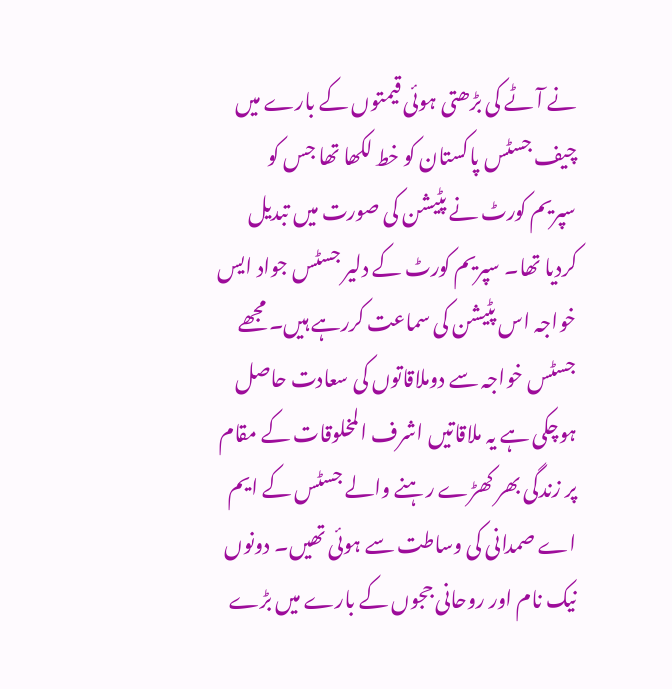نے آٹے کی بڑھتی ہوئی قیمتوں کے بارے میں چیف جسٹس پاکستان کو خط لکھا تھا جس کو سپریم کورٹ نے پٹیشن کی صورت میں تبدیل کردیا تھا۔ سپریم کورٹ کے دلیر جسٹس جواد ایس خواجہ اس پٹیشن کی سماعت کررہے ہیں۔ مجھے جسٹس خواجہ سے دوملاقاتوں کی سعادت حاصل ہوچکی ہے یہ ملاقاتیں اشرف المخلوقات کے مقام پر زندگی بھر کھڑے رہنے والے جسٹس کے ایم اے صمدانی کی وساطت سے ہوئی تھیں۔ دونوں نیک نام اور روحانی ججوں کے بارے میں بڑے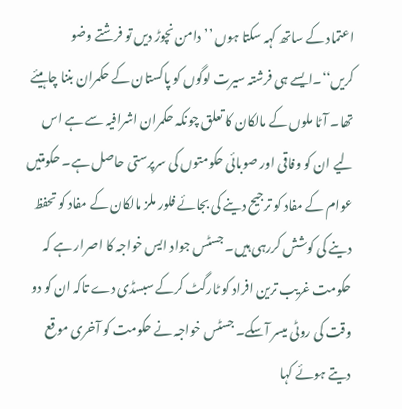اعتماد کے ساتھ کہہ سکتا ہوں ’’دامن نچوڑ دیں تو فرشتے وضو کریں‘‘۔ایسے ہی فرشتہ سیرت لوگوں کو پاکستان کے حکمران بننا چاہیئے تھا۔ آٹا ملوں کے مالکان کا تعلق چونکہ حکمران اشرافیہ سے ہے اس لیے ان کو وفاقی اور صوبائی حکومتوں کی سرپرستی حاصل ہے۔ حکومتیں عوام کے مفاد کو ترجیح دینے کی بجائے فلور ملز مالکان کے مفاد کو تحفظ دینے کی کوشش کررہی ہیں۔ جسٹس جواد ایس خواجہ کا اصرار ہے کہ حکومت غریب ترین افراد کو ٹارگٹ کرکے سبسڈی دے تاکہ ان کو دو وقت کی روٹی میسر آسکے۔ جسٹس خواجہ نے حکومت کو آخری موقع دیتے ہوئے کہا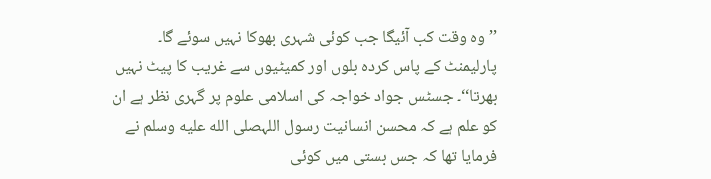’’وہ وقت کب آئیگا جب کوئی شہری بھوکا نہیں سوئے گا۔ پارلیمنٹ کے پاس کردہ بلوں اور کمیٹیوں سے غریب کا پیٹ نہیں بھرتا‘‘۔ جسٹس جواد خواجہ کی اسلامی علوم پر گہری نظر ہے ان کو علم ہے کہ محسن انسانیت رسول اللہصلى الله عليه وسلم نے فرمایا تھا کہ جس بستی میں کوئی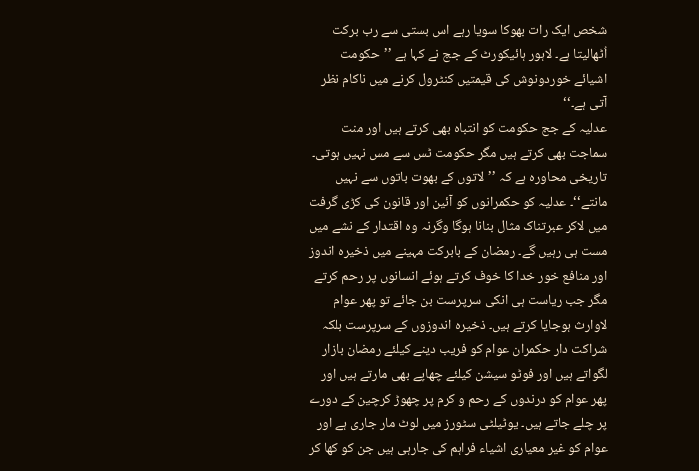شخص ایک رات بھوکا سویا رہے اس بستی سے رب برکت اُٹھالیتا ہے۔ لاہور ہائیکورٹ کے جج نے کہا ہے ’’حکومت اشیائے خوردونوش کی قیمتیں کنٹرول کرنے میں ناکام نظر آتی ہے۔‘‘
عدلیہ کے جج حکومت کو انتباہ بھی کرتے ہیں اور منت سماجت بھی کرتے ہیں مگر حکومت ٹس سے مس نہیں ہوتی۔ تاریخی محاورہ ہے کہ ’’لاتوں کے بھوت باتوں سے نہیں مانتے‘‘۔ عدلیہ کو حکمرانوں کو آئین اور قانون کی کڑی گرفت میں لاکر عبرتناک مثال بنانا ہوگا وگرنہ وہ اقتدار کے نشے میں مست ہی رہیں گے۔ رمضان کے بابرکت مہینے میں ذخیرہ اندوز اور منافع خور خدا کا خوف کرتے ہوئے انسانوں پر رحم کرتے مگر جب ریاست ہی انکی سرپرست بن جائے تو پھر عوام لاوارث ہوجایا کرتے ہیں۔ ذخیرہ اندوزوں کے سرپرست بلکہ شراکت دار حکمران عوام کو فریب دینے کیلئے رمضان بازار لگواتے ہیں اور فوٹو سیشن کیلئے چھاپے بھی مارتے ہیں اور پھر عوام کو درندوں کے رحم و کرم پر چھوڑ کرچین کے دورے پر چلے جاتے ہیں۔ یوٹیلٹی سٹورز میں لوٹ مار جاری ہے اور عوام کو غیر معیاری اشیاء فراہم کی جارہی ہیں جن کو کھا کر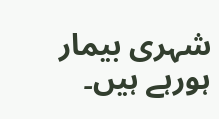شہری بیمار ہورہے ہیں۔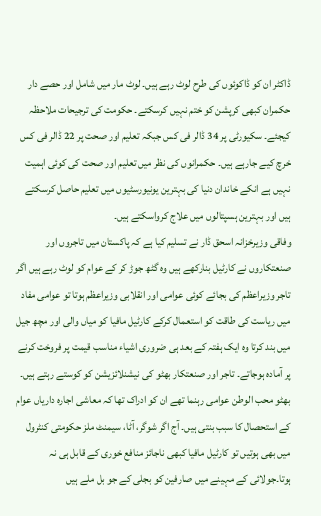ڈاکٹر ان کو ڈاکوئوں کی طرح لوٹ رہے ہیں۔ لوٹ مار میں شامل اور حصے دار حکمران کبھی کرپشن کو ختم نہیں کرسکتے۔ حکومت کی ترجیحات ملاحظہ کیجئے۔ سکیورٹی پر 34 ڈالر فی کس جبکہ تعلیم اور صحت پر 22 ڈالر فی کس خرچ کیے جارہے ہیں۔ حکمرانوں کی نظر میں تعلیم اور صحت کی کوئی اہمیت نہیں ہے انکے خاندان دنیا کی بہترین یونیورسٹیوں میں تعلیم حاصل کرسکتے ہیں اور بہترین ہسپتالوں میں علاج کرواسکتے ہیں۔
وفاقی وزیرخزانہ اسحق ڈار نے تسلیم کیا ہے کہ پاکستان میں تاجروں اور صنعتکاروں نے کارٹیل بنارکھے ہیں وہ گٹھ جوڑ کر کے عوام کو لوٹ رہے ہیں اگر تاجر وزیراعظم کی بجائے کوئی عوامی اور انقلابی وزیراعظم ہوتا تو عوامی مفاد میں ریاست کی طاقت کو استعمال کرکے کارٹیل مافیا کو میاں والی اور مچھ جیل میں بند کرتا وہ ایک ہفتہ کے بعد ہی ضروری اشیاء مناسب قیمت پر فروخت کرنے پر آمادہ ہوجاتے۔ تاجر اور صنعتکار بھٹو کی نیشنلائزیشن کو کوستے رہتے ہیں۔ بھٹو محب الوطن عوامی رہنما تھے ان کو ادراک تھا کہ معاشی اجارہ داریاں عوام کے استحصال کا سبب بنتی ہیں۔ آج اگر شوگر، آٹا، سیمنٹ ملز حکومتی کنٹرول میں بھی ہوتیں تو کارٹیل مافیا کبھی ناجائز منافع خوری کے قابل ہی نہ ہوتا۔جولائی کے مہینے میں صارفین کو بجلی کے جو بل ملے ہیں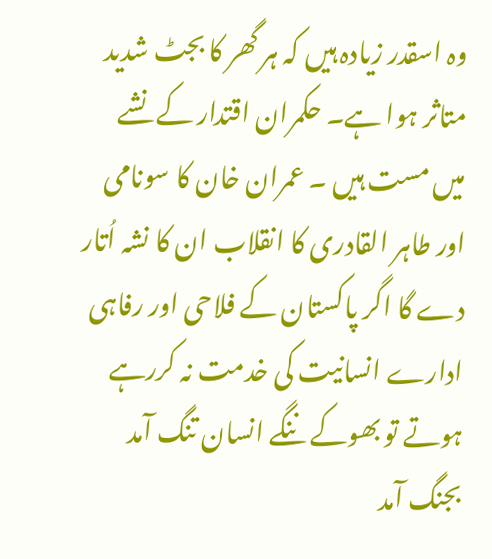وہ اسقدر زیادہ ہیں کہ ہر گھر کا بجٹ شدید متاثر ہوا ہے۔ حکمران اقتدار کے نشے میں مست ہیں ۔ عمران خان کا سونامی اور طاہر القادری کا انقلاب ان کا نشہ اُتار دے گا اگر پاکستان کے فلاحی اور رفاہی ادارے انسانیت کی خدمت نہ کررہے ہوتے تو بھوکے ننگے انسان تنگ آمد بجنگ آمد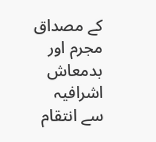کے مصداق مجرم اور بدمعاش اشرافیہ سے انتقام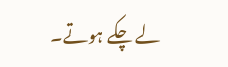لے چکے ہوتے۔